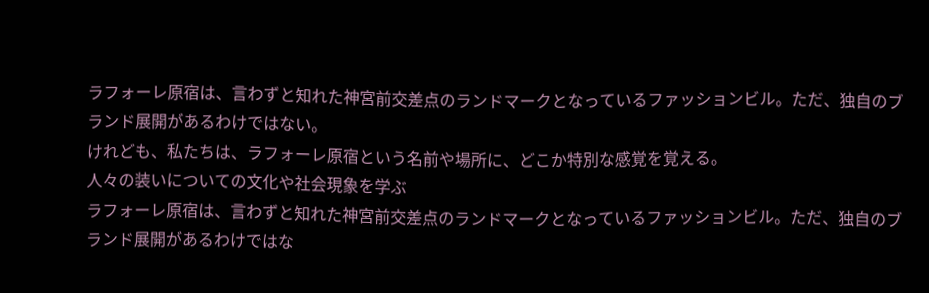ラフォーレ原宿は、言わずと知れた神宮前交差点のランドマークとなっているファッションビル。ただ、独自のブランド展開があるわけではない。
けれども、私たちは、ラフォーレ原宿という名前や場所に、どこか特別な感覚を覚える。
人々の装いについての文化や社会現象を学ぶ
ラフォーレ原宿は、言わずと知れた神宮前交差点のランドマークとなっているファッションビル。ただ、独自のブランド展開があるわけではな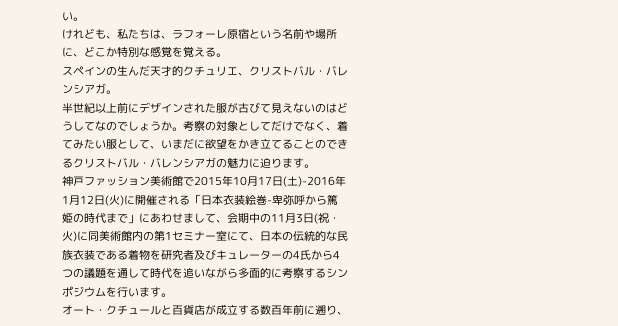い。
けれども、私たちは、ラフォーレ原宿という名前や場所に、どこか特別な感覚を覚える。
スペインの生んだ天才的クチュリエ、クリストバル・バレンシアガ。
半世紀以上前にデザインされた服が古びて見えないのはどうしてなのでしょうか。考察の対象としてだけでなく、着てみたい服として、いまだに欲望をかき立てることのできるクリストバル・バレンシアガの魅力に迫ります。
神戸ファッション美術館で2015年10月17日(土)-2016年1月12日(火)に開催される「日本衣装絵巻-卑弥呼から篤姫の時代まで」にあわせまして、会期中の11月3日(祝・火)に同美術館内の第1セミナー室にて、日本の伝統的な民族衣装である着物を研究者及びキュレーターの4氏から4つの議題を通して時代を追いながら多面的に考察するシンポジウムを行います。
オート・クチュールと百貨店が成立する数百年前に遡り、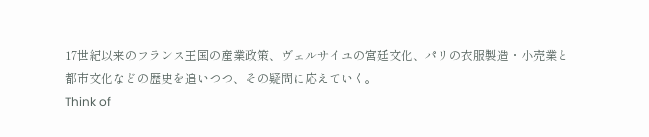17世紀以来のフランス王国の産業政策、ヴェルサイユの宮廷文化、パリの衣服製造・小売業と都市文化などの歴史を追いつつ、その疑問に応えていく。
Think of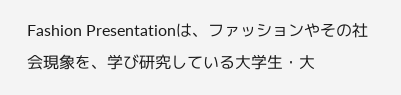Fashion Presentationは、ファッションやその社会現象を、学び研究している大学生・大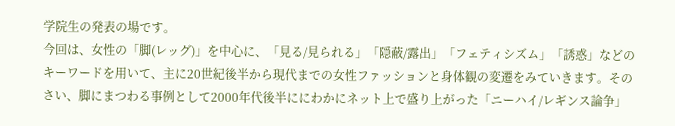学院生の発表の場です。
今回は、女性の「脚(レッグ)」を中心に、「見る/見られる」「隠蔽/露出」「フェティシズム」「誘惑」などのキーワードを用いて、主に20世紀後半から現代までの女性ファッションと身体観の変遷をみていきます。そのさい、脚にまつわる事例として2000年代後半ににわかにネット上で盛り上がった「ニーハイ/レギンス論争」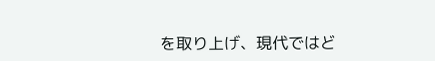を取り上げ、現代ではど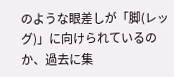のような眼差しが「脚(レッグ)」に向けられているのか、過去に集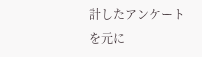計したアンケートを元に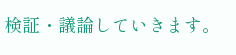検証・議論していきます。